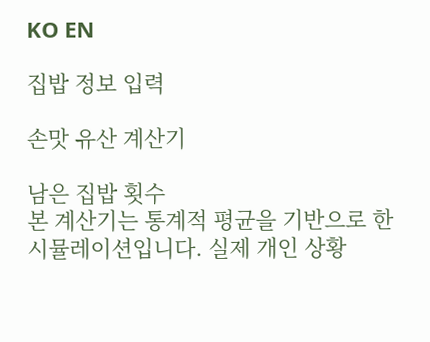KO EN

집밥 정보 입력

손맛 유산 계산기

남은 집밥 횟수
본 계산기는 통계적 평균을 기반으로 한 시뮬레이션입니다. 실제 개인 상황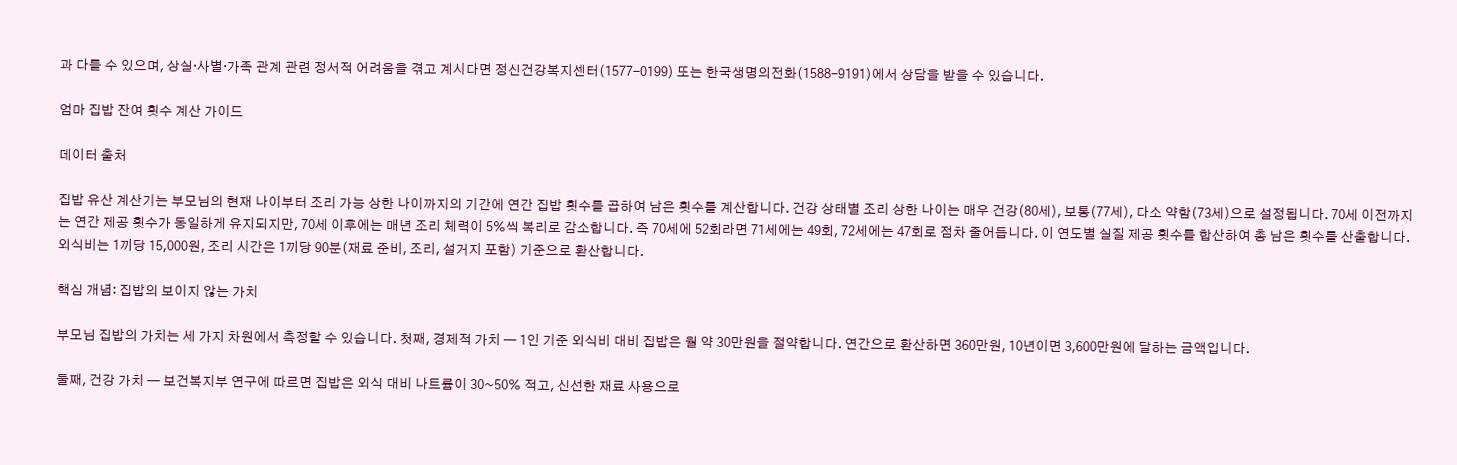과 다를 수 있으며, 상실·사별·가족 관계 관련 정서적 어려움을 겪고 계시다면 정신건강복지센터(1577-0199) 또는 한국생명의전화(1588-9191)에서 상담을 받을 수 있습니다.

엄마 집밥 잔여 횟수 계산 가이드

데이터 출처

집밥 유산 계산기는 부모님의 현재 나이부터 조리 가능 상한 나이까지의 기간에 연간 집밥 횟수를 곱하여 남은 횟수를 계산합니다. 건강 상태별 조리 상한 나이는 매우 건강(80세), 보통(77세), 다소 약함(73세)으로 설정됩니다. 70세 이전까지는 연간 제공 횟수가 동일하게 유지되지만, 70세 이후에는 매년 조리 체력이 5%씩 복리로 감소합니다. 즉 70세에 52회라면 71세에는 49회, 72세에는 47회로 점차 줄어듭니다. 이 연도별 실질 제공 횟수를 합산하여 총 남은 횟수를 산출합니다. 외식비는 1끼당 15,000원, 조리 시간은 1끼당 90분(재료 준비, 조리, 설거지 포함) 기준으로 환산합니다.

핵심 개념: 집밥의 보이지 않는 가치

부모님 집밥의 가치는 세 가지 차원에서 측정할 수 있습니다. 첫째, 경제적 가치 — 1인 기준 외식비 대비 집밥은 월 약 30만원을 절약합니다. 연간으로 환산하면 360만원, 10년이면 3,600만원에 달하는 금액입니다.

둘째, 건강 가치 — 보건복지부 연구에 따르면 집밥은 외식 대비 나트륨이 30~50% 적고, 신선한 재료 사용으로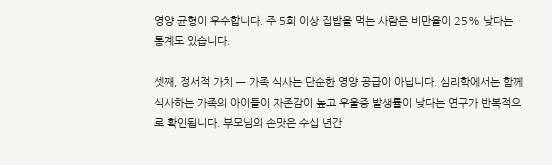영양 균형이 우수합니다. 주 5회 이상 집밥을 먹는 사람은 비만율이 25% 낮다는 통계도 있습니다.

셋째, 정서적 가치 — 가족 식사는 단순한 영양 공급이 아닙니다. 심리학에서는 함께 식사하는 가족의 아이들이 자존감이 높고 우울증 발생률이 낮다는 연구가 반복적으로 확인됩니다. 부모님의 손맛은 수십 년간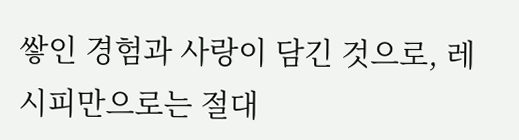쌓인 경험과 사랑이 담긴 것으로, 레시피만으로는 절대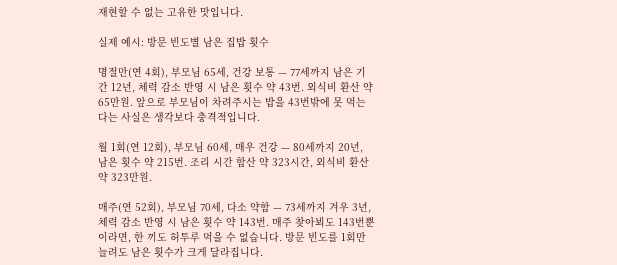재현할 수 없는 고유한 맛입니다.

실제 예시: 방문 빈도별 남은 집밥 횟수

명절만(연 4회), 부모님 65세, 건강 보통 — 77세까지 남은 기간 12년, 체력 감소 반영 시 남은 횟수 약 43번. 외식비 환산 약 65만원. 앞으로 부모님이 차려주시는 밥을 43번밖에 못 먹는다는 사실은 생각보다 충격적입니다.

월 1회(연 12회), 부모님 60세, 매우 건강 — 80세까지 20년, 남은 횟수 약 215번. 조리 시간 합산 약 323시간, 외식비 환산 약 323만원.

매주(연 52회), 부모님 70세, 다소 약함 — 73세까지 겨우 3년, 체력 감소 반영 시 남은 횟수 약 143번. 매주 찾아뵈도 143번뿐이라면, 한 끼도 허투루 먹을 수 없습니다. 방문 빈도를 1회만 늘려도 남은 횟수가 크게 달라집니다.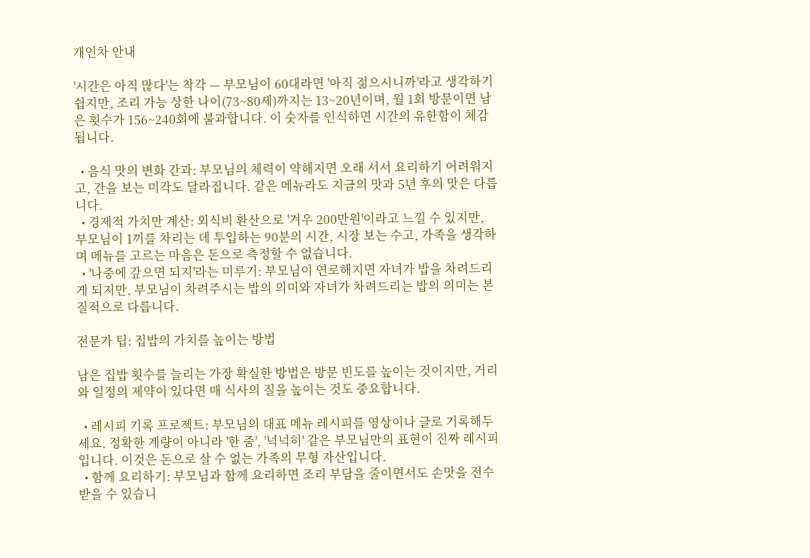개인차 안내

'시간은 아직 많다'는 착각 — 부모님이 60대라면 '아직 젊으시니까'라고 생각하기 쉽지만, 조리 가능 상한 나이(73~80세)까지는 13~20년이며, 월 1회 방문이면 남은 횟수가 156~240회에 불과합니다. 이 숫자를 인식하면 시간의 유한함이 체감됩니다.

  • 음식 맛의 변화 간과: 부모님의 체력이 약해지면 오래 서서 요리하기 어려워지고, 간을 보는 미각도 달라집니다. 같은 메뉴라도 지금의 맛과 5년 후의 맛은 다릅니다.
  • 경제적 가치만 계산: 외식비 환산으로 '겨우 200만원'이라고 느낄 수 있지만, 부모님이 1끼를 차리는 데 투입하는 90분의 시간, 시장 보는 수고, 가족을 생각하며 메뉴를 고르는 마음은 돈으로 측정할 수 없습니다.
  • '나중에 갚으면 되지'라는 미루기: 부모님이 연로해지면 자녀가 밥을 차려드리게 되지만, 부모님이 차려주시는 밥의 의미와 자녀가 차려드리는 밥의 의미는 본질적으로 다릅니다.

전문가 팁: 집밥의 가치를 높이는 방법

남은 집밥 횟수를 늘리는 가장 확실한 방법은 방문 빈도를 높이는 것이지만, 거리와 일정의 제약이 있다면 매 식사의 질을 높이는 것도 중요합니다.

  • 레시피 기록 프로젝트: 부모님의 대표 메뉴 레시피를 영상이나 글로 기록해두세요. 정확한 계량이 아니라 '한 줌', '넉넉히' 같은 부모님만의 표현이 진짜 레시피입니다. 이것은 돈으로 살 수 없는 가족의 무형 자산입니다.
  • 함께 요리하기: 부모님과 함께 요리하면 조리 부담을 줄이면서도 손맛을 전수받을 수 있습니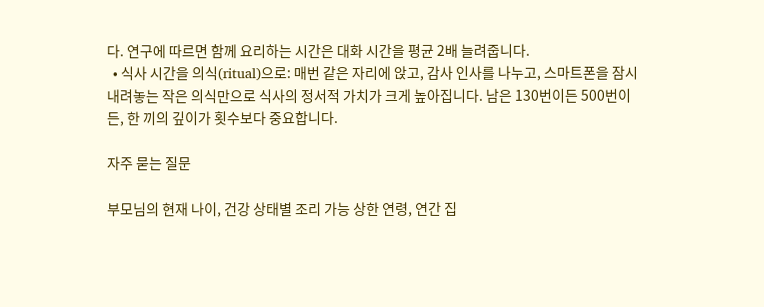다. 연구에 따르면 함께 요리하는 시간은 대화 시간을 평균 2배 늘려줍니다.
  • 식사 시간을 의식(ritual)으로: 매번 같은 자리에 앉고, 감사 인사를 나누고, 스마트폰을 잠시 내려놓는 작은 의식만으로 식사의 정서적 가치가 크게 높아집니다. 남은 130번이든 500번이든, 한 끼의 깊이가 횟수보다 중요합니다.

자주 묻는 질문

부모님의 현재 나이, 건강 상태별 조리 가능 상한 연령, 연간 집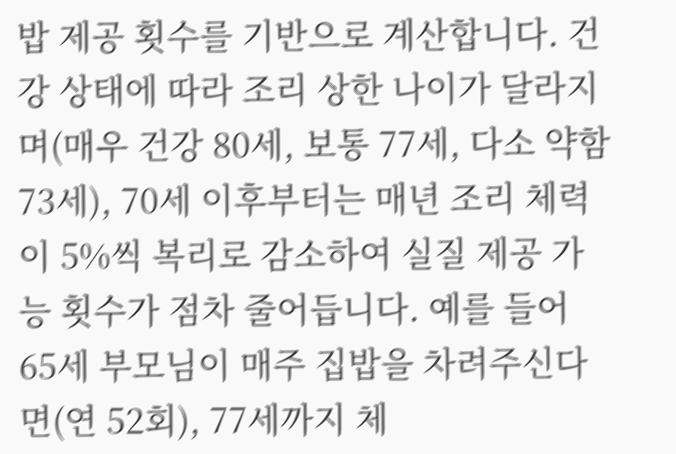밥 제공 횟수를 기반으로 계산합니다. 건강 상태에 따라 조리 상한 나이가 달라지며(매우 건강 80세, 보통 77세, 다소 약함 73세), 70세 이후부터는 매년 조리 체력이 5%씩 복리로 감소하여 실질 제공 가능 횟수가 점차 줄어듭니다. 예를 들어 65세 부모님이 매주 집밥을 차려주신다면(연 52회), 77세까지 체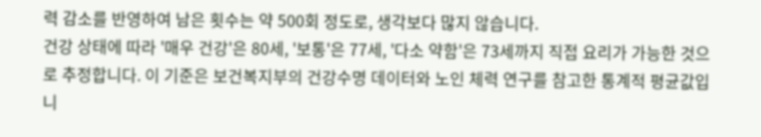력 감소를 반영하여 남은 횟수는 약 500회 정도로, 생각보다 많지 않습니다.
건강 상태에 따라 '매우 건강'은 80세, '보통'은 77세, '다소 약함'은 73세까지 직접 요리가 가능한 것으로 추정합니다. 이 기준은 보건복지부의 건강수명 데이터와 노인 체력 연구를 참고한 통계적 평균값입니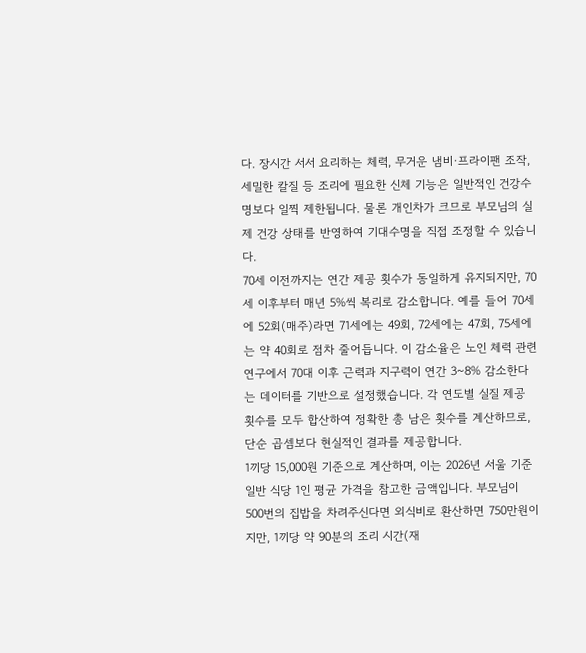다. 장시간 서서 요리하는 체력, 무거운 냄비·프라이팬 조작, 세밀한 칼질 등 조리에 필요한 신체 기능은 일반적인 건강수명보다 일찍 제한됩니다. 물론 개인차가 크므로 부모님의 실제 건강 상태를 반영하여 기대수명을 직접 조정할 수 있습니다.
70세 이전까지는 연간 제공 횟수가 동일하게 유지되지만, 70세 이후부터 매년 5%씩 복리로 감소합니다. 예를 들어 70세에 52회(매주)라면 71세에는 49회, 72세에는 47회, 75세에는 약 40회로 점차 줄어듭니다. 이 감소율은 노인 체력 관련 연구에서 70대 이후 근력과 지구력이 연간 3~8% 감소한다는 데이터를 기반으로 설정했습니다. 각 연도별 실질 제공 횟수를 모두 합산하여 정확한 총 남은 횟수를 계산하므로, 단순 곱셈보다 현실적인 결과를 제공합니다.
1끼당 15,000원 기준으로 계산하며, 이는 2026년 서울 기준 일반 식당 1인 평균 가격을 참고한 금액입니다. 부모님이 500번의 집밥을 차려주신다면 외식비로 환산하면 750만원이지만, 1끼당 약 90분의 조리 시간(재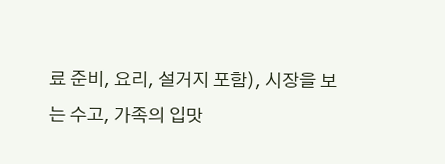료 준비, 요리, 설거지 포함), 시장을 보는 수고, 가족의 입맛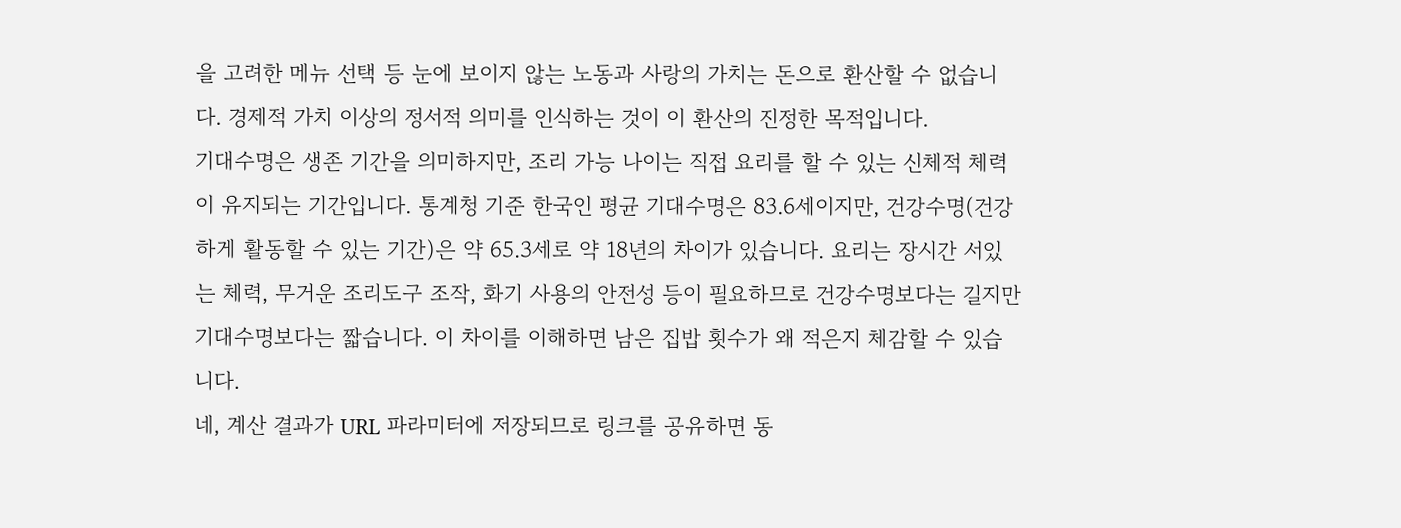을 고려한 메뉴 선택 등 눈에 보이지 않는 노동과 사랑의 가치는 돈으로 환산할 수 없습니다. 경제적 가치 이상의 정서적 의미를 인식하는 것이 이 환산의 진정한 목적입니다.
기대수명은 생존 기간을 의미하지만, 조리 가능 나이는 직접 요리를 할 수 있는 신체적 체력이 유지되는 기간입니다. 통계청 기준 한국인 평균 기대수명은 83.6세이지만, 건강수명(건강하게 활동할 수 있는 기간)은 약 65.3세로 약 18년의 차이가 있습니다. 요리는 장시간 서있는 체력, 무거운 조리도구 조작, 화기 사용의 안전성 등이 필요하므로 건강수명보다는 길지만 기대수명보다는 짧습니다. 이 차이를 이해하면 남은 집밥 횟수가 왜 적은지 체감할 수 있습니다.
네, 계산 결과가 URL 파라미터에 저장되므로 링크를 공유하면 동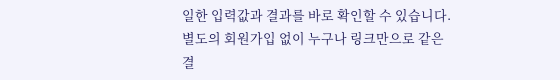일한 입력값과 결과를 바로 확인할 수 있습니다. 별도의 회원가입 없이 누구나 링크만으로 같은 결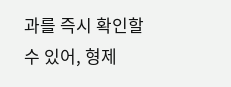과를 즉시 확인할 수 있어, 형제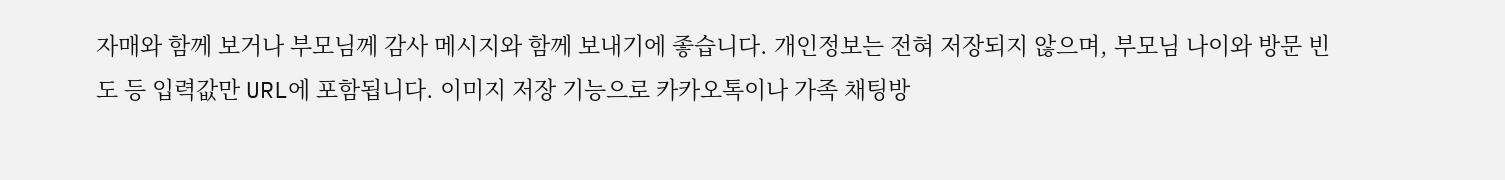자매와 함께 보거나 부모님께 감사 메시지와 함께 보내기에 좋습니다. 개인정보는 전혀 저장되지 않으며, 부모님 나이와 방문 빈도 등 입력값만 URL에 포함됩니다. 이미지 저장 기능으로 카카오톡이나 가족 채팅방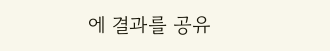에 결과를 공유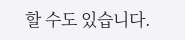할 수도 있습니다.